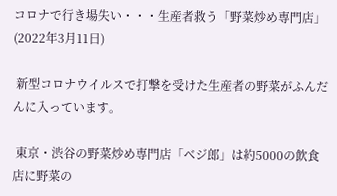コロナで行き場失い・・・生産者救う「野菜炒め専門店」(2022年3月11日)

 新型コロナウイルスで打撃を受けた生産者の野菜がふんだんに入っています。

 東京・渋谷の野菜炒め専門店「ベジ郎」は約5000の飲食店に野菜の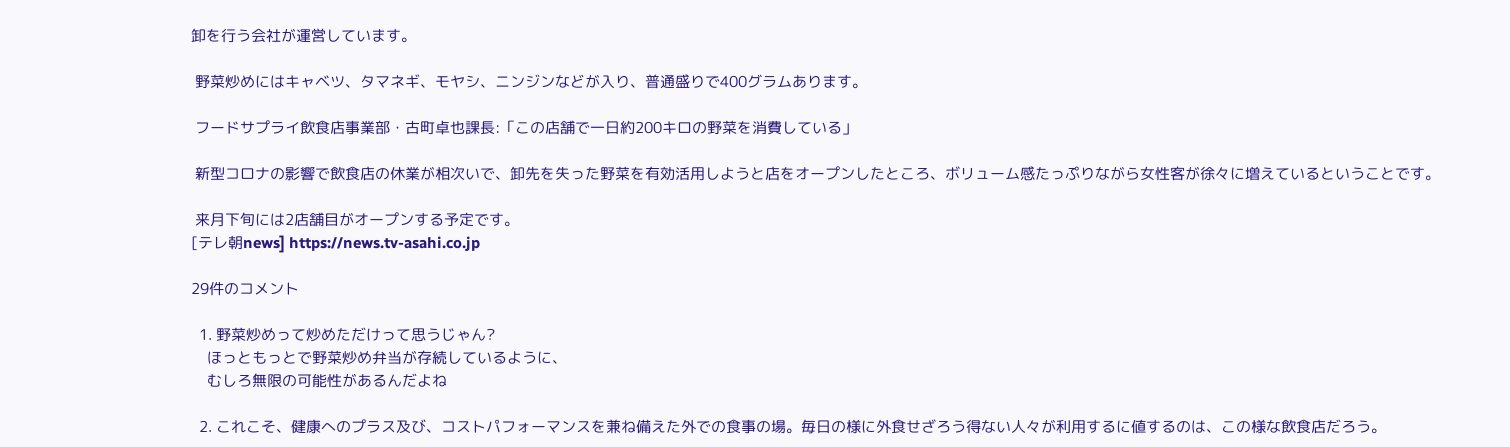卸を行う会社が運営しています。

 野菜炒めにはキャベツ、タマネギ、モヤシ、ニンジンなどが入り、普通盛りで400グラムあります。

 フードサプライ飲食店事業部・古町卓也課長:「この店舗で一日約200キロの野菜を消費している」

 新型コロナの影響で飲食店の休業が相次いで、卸先を失った野菜を有効活用しようと店をオープンしたところ、ボリューム感たっぷりながら女性客が徐々に増えているということです。

 来月下旬には2店舗目がオープンする予定です。
[テレ朝news] https://news.tv-asahi.co.jp

29件のコメント

  1. 野菜炒めって炒めただけって思うじゃん?
    ほっともっとで野菜炒め弁当が存続しているように、
    むしろ無限の可能性があるんだよね

  2. これこそ、健康へのプラス及び、コストパフォーマンスを兼ね備えた外での食事の場。毎日の様に外食せざろう得ない人々が利用するに値するのは、この様な飲食店だろう。